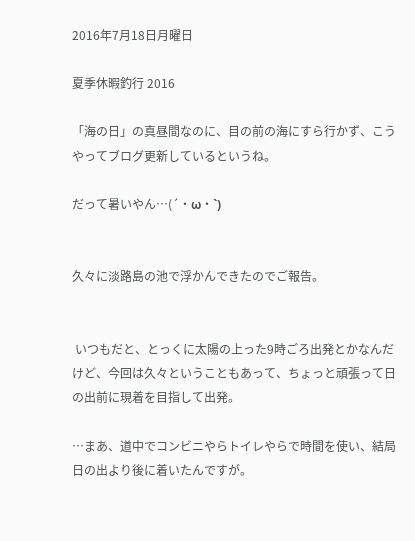2016年7月18日月曜日

夏季休暇釣行 2016

「海の日」の真昼間なのに、目の前の海にすら行かず、こうやってブログ更新しているというね。

だって暑いやん…(´・ω・`)


久々に淡路島の池で浮かんできたのでご報告。


 いつもだと、とっくに太陽の上った9時ごろ出発とかなんだけど、今回は久々ということもあって、ちょっと頑張って日の出前に現着を目指して出発。

…まあ、道中でコンビニやらトイレやらで時間を使い、結局日の出より後に着いたんですが。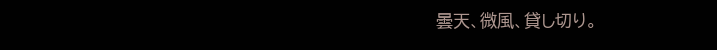曇天、微風、貸し切り。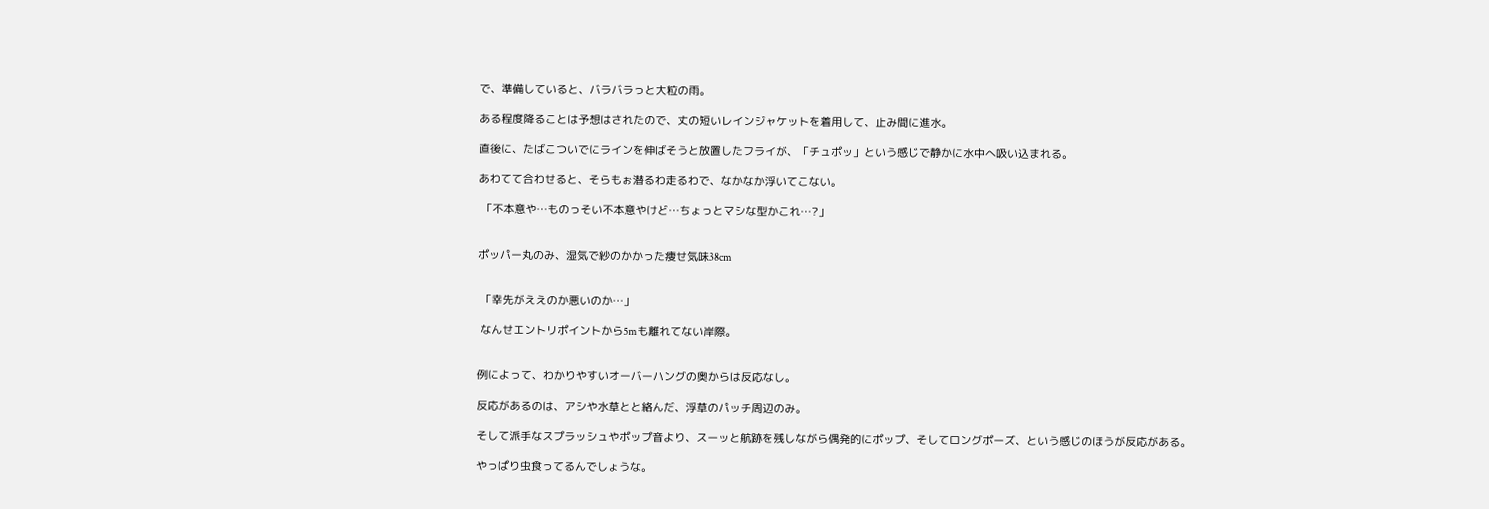で、準備していると、バラバラっと大粒の雨。

ある程度降ることは予想はされたので、丈の短いレインジャケットを着用して、止み間に進水。

直後に、たばこついでにラインを伸ばそうと放置したフライが、「チュポッ」という感じで静かに水中へ吸い込まれる。

あわてて合わせると、そらもぉ潜るわ走るわで、なかなか浮いてこない。

 「不本意や…ものっそい不本意やけど…ちょっとマシな型かこれ…?」


ポッパー丸のみ、湿気で紗のかかった痩せ気味38cm


 「幸先がええのか悪いのか…」

 なんせエントリポイントから5mも離れてない岸際。


例によって、わかりやすいオーバーハングの奥からは反応なし。

反応があるのは、アシや水草とと絡んだ、浮草のパッチ周辺のみ。

そして派手なスプラッシュやポップ音より、スーッと航跡を残しながら偶発的にポップ、そしてロングポーズ、という感じのほうが反応がある。

やっぱり虫食ってるんでしょうな。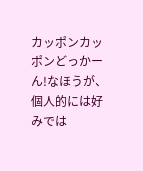カッポンカッポンどっかーん!なほうが、個人的には好みでは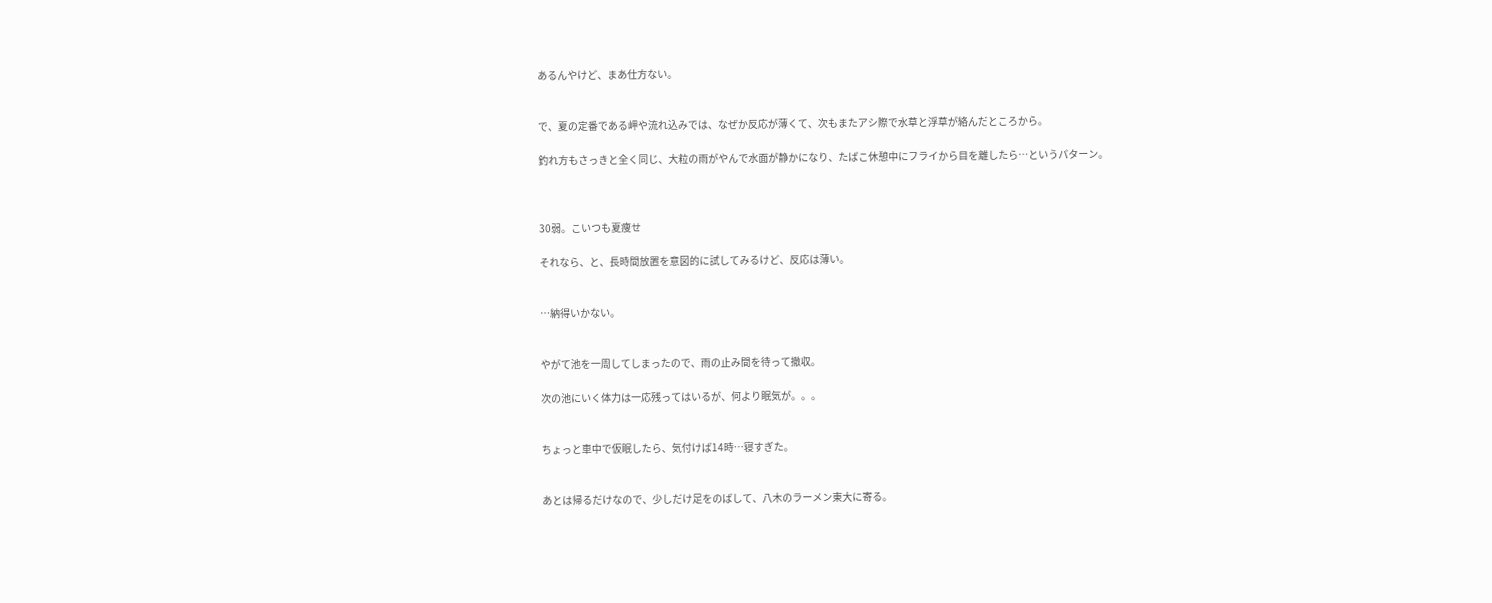あるんやけど、まあ仕方ない。


で、夏の定番である岬や流れ込みでは、なぜか反応が薄くて、次もまたアシ際で水草と浮草が絡んだところから。

釣れ方もさっきと全く同じ、大粒の雨がやんで水面が静かになり、たばこ休憩中にフライから目を離したら…というパターン。



30弱。こいつも夏痩せ

それなら、と、長時間放置を意図的に試してみるけど、反応は薄い。


…納得いかない。


やがて池を一周してしまったので、雨の止み間を待って撤収。

次の池にいく体力は一応残ってはいるが、何より眠気が。。。


ちょっと車中で仮眠したら、気付けば14時…寝すぎた。


あとは帰るだけなので、少しだけ足をのばして、八木のラーメン東大に寄る。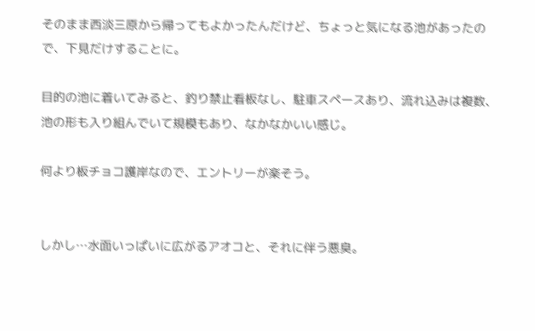そのまま西淡三原から帰ってもよかったんだけど、ちょっと気になる池があったので、下見だけすることに。

目的の池に着いてみると、釣り禁止看板なし、駐車スペースあり、流れ込みは複数、池の形も入り組んでいて規模もあり、なかなかいい感じ。

何より板チョコ護岸なので、エントリーが楽そう。


しかし…水面いっぱいに広がるアオコと、それに伴う悪臭。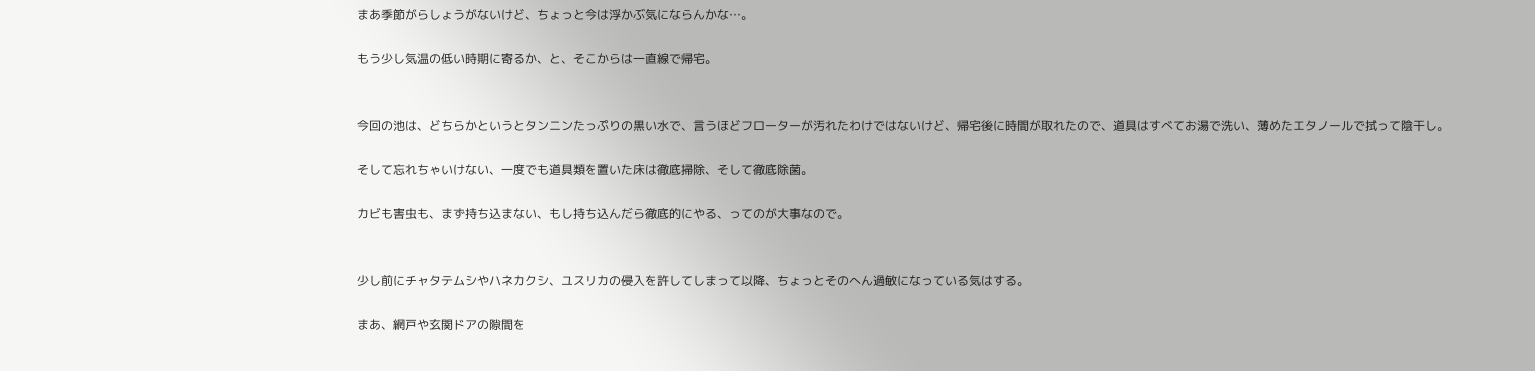まあ季節がらしょうがないけど、ちょっと今は浮かぶ気にならんかな…。

もう少し気温の低い時期に寄るか、と、そこからは一直線で帰宅。


今回の池は、どちらかというとタンニンたっぷりの黒い水で、言うほどフローターが汚れたわけではないけど、帰宅後に時間が取れたので、道具はすべてお湯で洗い、薄めたエタノールで拭って陰干し。

そして忘れちゃいけない、一度でも道具類を置いた床は徹底掃除、そして徹底除菌。

カビも害虫も、まず持ち込まない、もし持ち込んだら徹底的にやる、ってのが大事なので。


少し前にチャタテムシやハネカクシ、ユスリカの侵入を許してしまって以降、ちょっとそのへん過敏になっている気はする。

まあ、網戸や玄関ドアの隙間を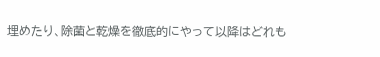埋めたり、除菌と乾燥を徹底的にやって以降はどれも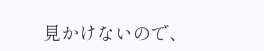見かけないので、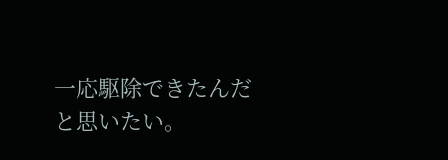一応駆除できたんだと思いたい。